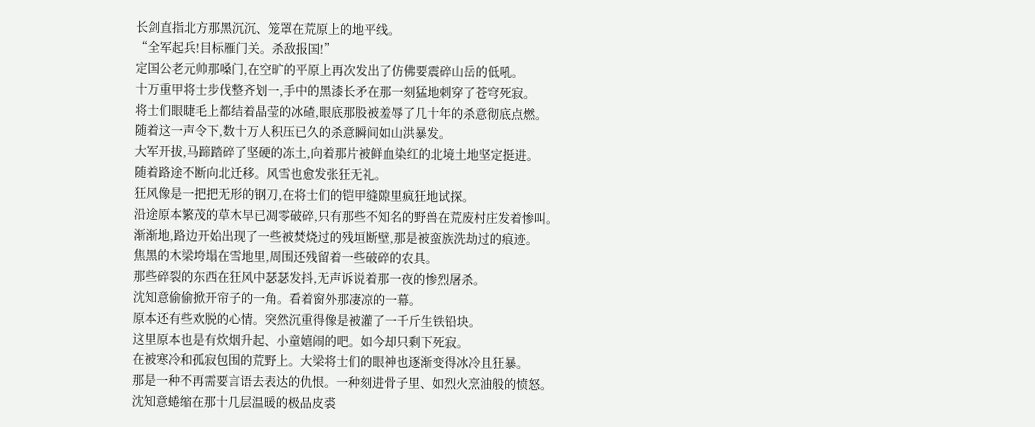长剑直指北方那黑沉沉、笼罩在荒原上的地平线。
“全军起兵!目标雁门关。杀敌报国!”
定国公老元帅那嗓门,在空旷的平原上再次发出了仿佛要震碎山岳的低吼。
十万重甲将士步伐整齐划一,手中的黑漆长矛在那一刻猛地刺穿了苍穹死寂。
将士们眼睫毛上都结着晶莹的冰碴,眼底那股被羞辱了几十年的杀意彻底点燃。
随着这一声令下,数十万人积压已久的杀意瞬间如山洪暴发。
大军开拔,马蹄踏碎了坚硬的冻土,向着那片被鲜血染红的北境土地坚定挺进。
随着路途不断向北迁移。风雪也愈发张狂无礼。
狂风像是一把把无形的钢刀,在将士们的铠甲缝隙里疯狂地试探。
沿途原本繁茂的草木早已凋零破碎,只有那些不知名的野兽在荒废村庄发着惨叫。
渐渐地,路边开始出现了一些被焚烧过的残垣断壁,那是被蛮族洗劫过的痕迹。
焦黑的木梁垮塌在雪地里,周围还残留着一些破碎的农具。
那些碎裂的东西在狂风中瑟瑟发抖,无声诉说着那一夜的惨烈屠杀。
沈知意偷偷掀开帘子的一角。看着窗外那凄凉的一幕。
原本还有些欢脱的心情。突然沉重得像是被灌了一千斤生铁铅块。
这里原本也是有炊烟升起、小童嬉闹的吧。如今却只剩下死寂。
在被寒冷和孤寂包围的荒野上。大梁将士们的眼神也逐渐变得冰冷且狂暴。
那是一种不再需要言语去表达的仇恨。一种刻进骨子里、如烈火烹油般的愤怒。
沈知意蜷缩在那十几层温暖的极品皮裘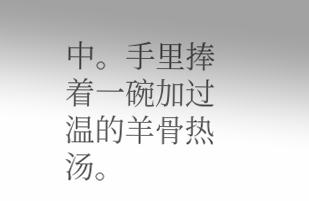中。手里捧着一碗加过温的羊骨热汤。